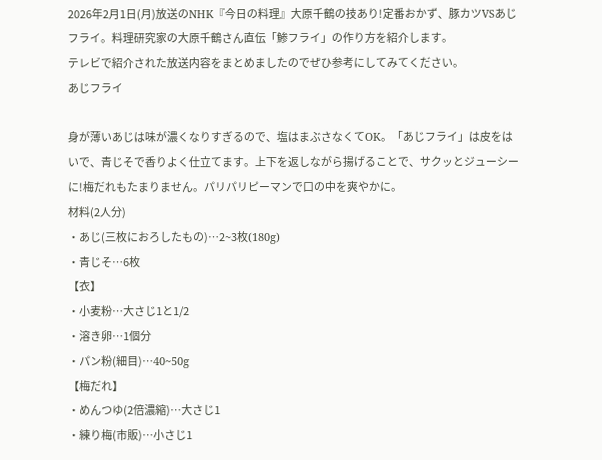2026年2月1日(月)放送のNHK『今日の料理』大原千鶴の技あり!定番おかず、豚カツVSあじフライ。料理研究家の大原千鶴さん直伝「鯵フライ」の作り方を紹介します。
テレビで紹介された放送内容をまとめましたのでぜひ参考にしてみてください。
あじフライ

身が薄いあじは味が濃くなりすぎるので、塩はまぶさなくてOK。「あじフライ」は皮をはいで、青じそで香りよく仕立てます。上下を返しながら揚げることで、サクッとジューシーに!梅だれもたまりません。パリパリピーマンで口の中を爽やかに。
材料(2人分)
・あじ(三枚におろしたもの)…2~3枚(180g)
・青じそ…6枚
【衣】
・小麦粉…大さじ1と1/2
・溶き卵…1個分
・パン粉(細目)…40~50g
【梅だれ】
・めんつゆ(2倍濃縮)…大さじ1
・練り梅(市販)…小さじ1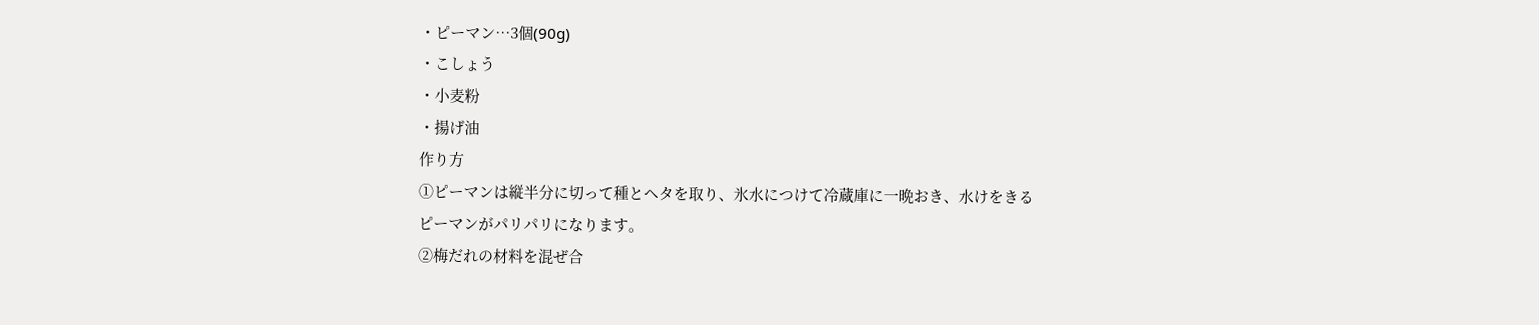・ピーマン…3個(90g)
・こしょう
・小麦粉
・揚げ油
作り方
①ピーマンは縦半分に切って種とヘタを取り、氷水につけて冷蔵庫に一晩おき、水けをきる
ピーマンがパリパリになります。
②梅だれの材料を混ぜ合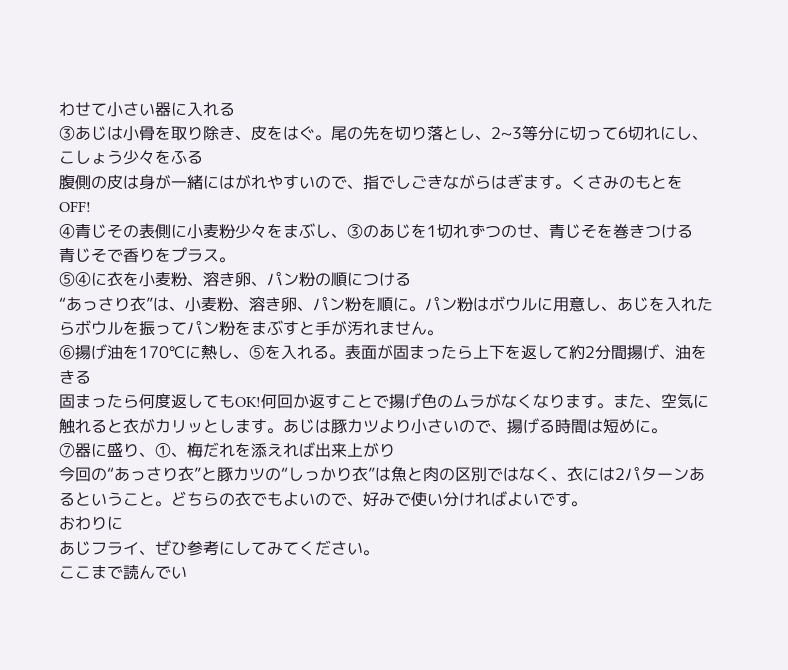わせて小さい器に入れる
③あじは小骨を取り除き、皮をはぐ。尾の先を切り落とし、2~3等分に切って6切れにし、こしょう少々をふる
腹側の皮は身が一緒にはがれやすいので、指でしごきながらはぎます。くさみのもとをOFF!
④青じその表側に小麦粉少々をまぶし、③のあじを1切れずつのせ、青じそを巻きつける
青じそで香りをプラス。
⑤④に衣を小麦粉、溶き卵、パン粉の順につける
“あっさり衣”は、小麦粉、溶き卵、パン粉を順に。パン粉はボウルに用意し、あじを入れたらボウルを振ってパン粉をまぶすと手が汚れません。
⑥揚げ油を170℃に熱し、⑤を入れる。表面が固まったら上下を返して約2分間揚げ、油をきる
固まったら何度返してもOK!何回か返すことで揚げ色のムラがなくなります。また、空気に触れると衣がカリッとします。あじは豚カツより小さいので、揚げる時間は短めに。
⑦器に盛り、①、梅だれを添えれば出来上がり
今回の“あっさり衣”と豚カツの“しっかり衣”は魚と肉の区別ではなく、衣には2パターンあるということ。どちらの衣でもよいので、好みで使い分ければよいです。
おわりに
あじフライ、ぜひ参考にしてみてください。
ここまで読んでい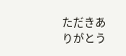ただきありがとう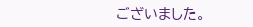ございました。